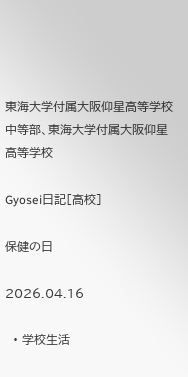東海大学付属大阪仰星高等学校中等部、東海大学付属大阪仰星高等学校

Gyosei日記[高校]

保健の日

2026.04.16

  • 学校生活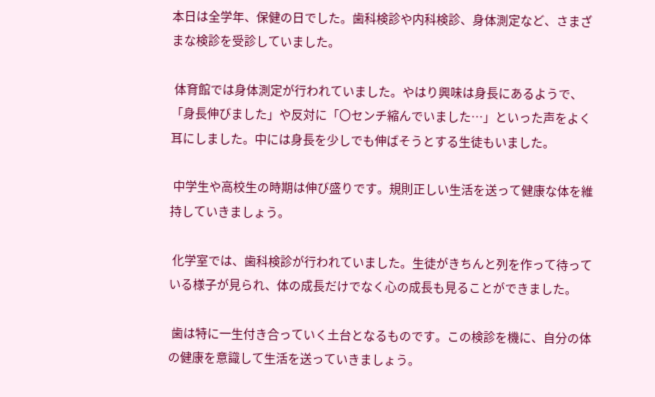本日は全学年、保健の日でした。歯科検診や内科検診、身体測定など、さまざまな検診を受診していました。

 体育館では身体測定が行われていました。やはり興味は身長にあるようで、「身長伸びました」や反対に「〇センチ縮んでいました…」といった声をよく耳にしました。中には身長を少しでも伸ばそうとする生徒もいました。

 中学生や高校生の時期は伸び盛りです。規則正しい生活を送って健康な体を維持していきましょう。

 化学室では、歯科検診が行われていました。生徒がきちんと列を作って待っている様子が見られ、体の成長だけでなく心の成長も見ることができました。

 歯は特に一生付き合っていく土台となるものです。この検診を機に、自分の体の健康を意識して生活を送っていきましょう。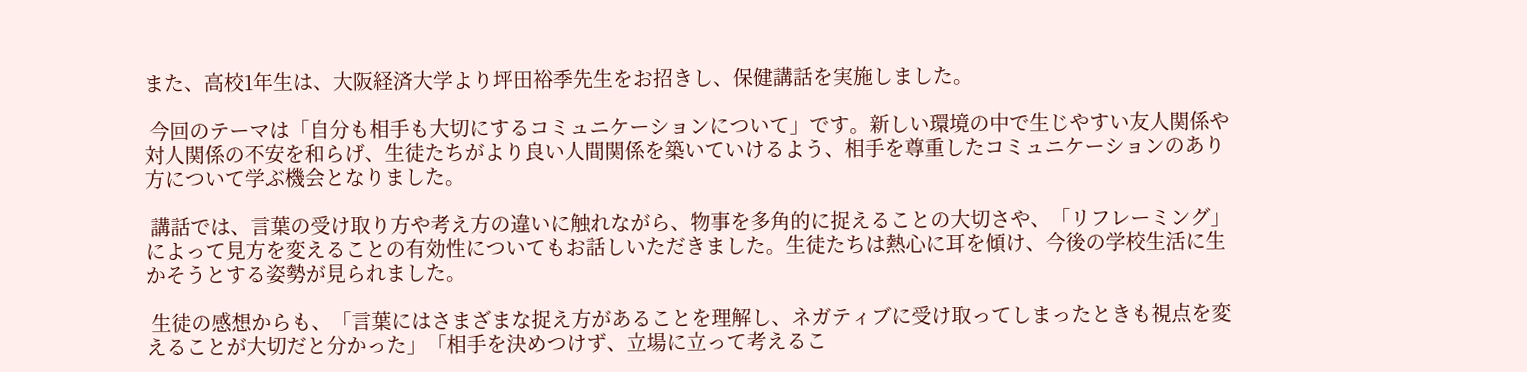また、高校1年生は、大阪経済大学より坪田裕季先生をお招きし、保健講話を実施しました。

 今回のテーマは「自分も相手も大切にするコミュニケーションについて」です。新しい環境の中で生じやすい友人関係や対人関係の不安を和らげ、生徒たちがより良い人間関係を築いていけるよう、相手を尊重したコミュニケーションのあり方について学ぶ機会となりました。

 講話では、言葉の受け取り方や考え方の違いに触れながら、物事を多角的に捉えることの大切さや、「リフレーミング」によって見方を変えることの有効性についてもお話しいただきました。生徒たちは熱心に耳を傾け、今後の学校生活に生かそうとする姿勢が見られました。

 生徒の感想からも、「言葉にはさまざまな捉え方があることを理解し、ネガティブに受け取ってしまったときも視点を変えることが大切だと分かった」「相手を決めつけず、立場に立って考えるこ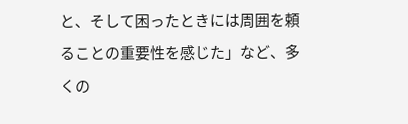と、そして困ったときには周囲を頼ることの重要性を感じた」など、多くの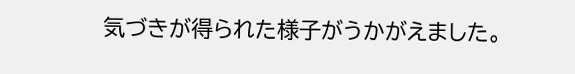気づきが得られた様子がうかがえました。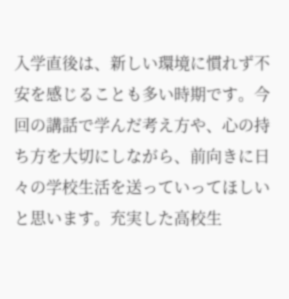入学直後は、新しい環境に慣れず不安を感じることも多い時期です。今回の講話で学んだ考え方や、心の持ち方を大切にしながら、前向きに日々の学校生活を送っていってほしいと思います。充実した高校生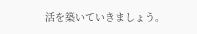活を築いていきましょう。